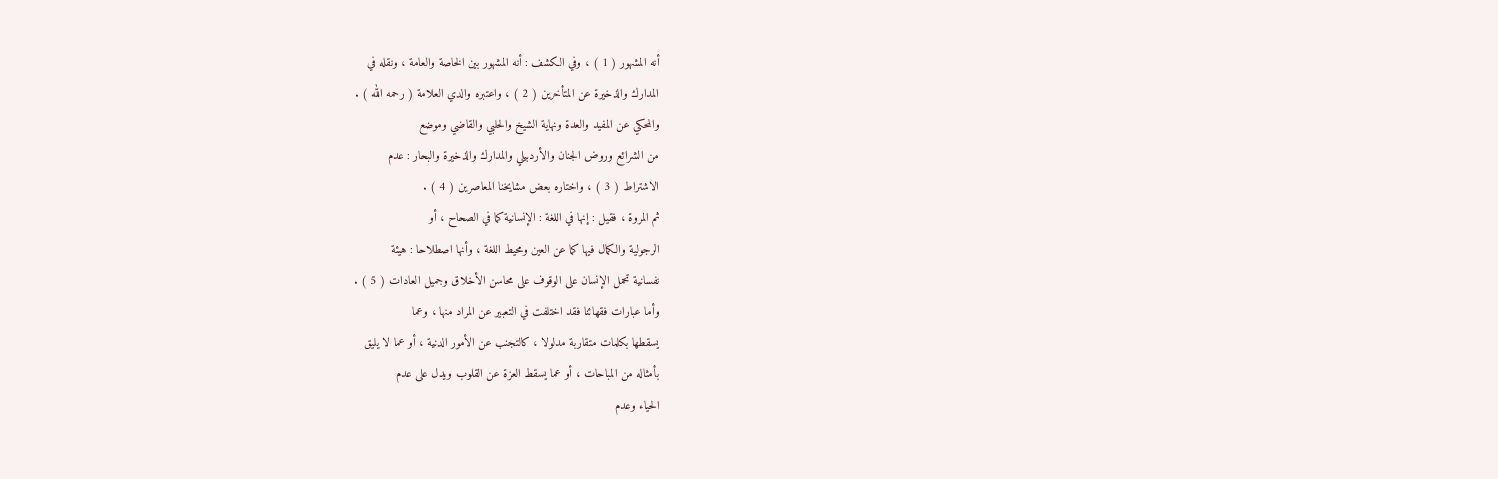أنه المشهور ( 1 ) ، وفي الكشف : أنه المشهور بين الخاصة والعامة ، ونقله في
المدارك والذخيرة عن المتأخرين ( 2 ) ، واعتبره والدي العلامة ( رحمه الله ) .
والمحكي عن المفيد والعدة ونهاية الشيخ والحلبي والقاضي وموضع
من الشرائع وروض الجنان والأردبيلي والمدارك والذخيرة والبحار : عدم
الاشتراط ( 3 ) ، واختاره بعض مشايخنا المعاصرين ( 4 ) .
ثم المروة ، فقيل : إنها في اللغة : الإنسانية كما في الصحاح ، أو
الرجولية والكمال فيها كما عن العين ومحيط اللغة ، وأنها اصطلاحا : هيئة
نفسانية تحمل الإنسان على الوقوف على محاسن الأخلاق وجميل العادات ( 5 ) .
وأما عبارات فقهائنا فقد اختلفت في التعبير عن المراد منها ، وعما
يسقطها بكلمات متقاربة مدلولا ، كالتجنب عن الأمور الدنية ، أو عما لا يليق
بأمثاله من المباحات ، أو عما يسقط العزة عن القلوب ويدل على عدم
الحياء وعدم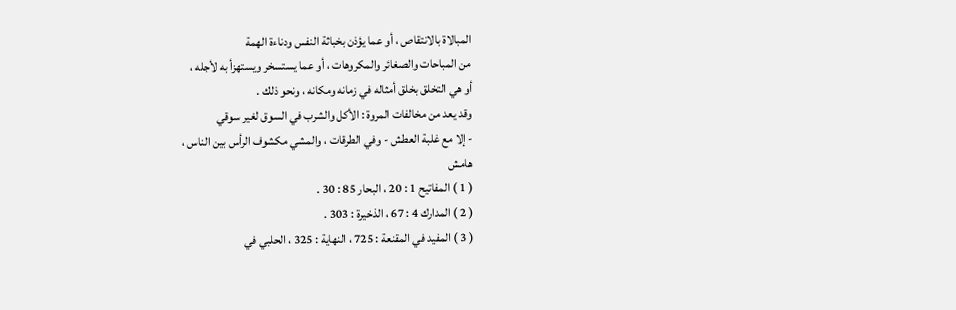المبالاة بالانتقاص ، أو عما يؤذن بخباثة النفس ودناءة الهمة
من المباحات والصغائر والمكروهات ، أو عما يستسخر ويستهزأ به لأجله ،
أو هي التخلق بخلق أمثاله في زمانه ومكانه ، ونحو ذلك .
وقد يعد من مخالفات المروة : الأكل والشرب في السوق لغير سوقي
- إلا مع غلبة العطش - وفي الطرقات ، والمشي مكشوف الرأس بين الناس ،
هامش
( 1 ) المفاتيح 1 : 20 ، البحار 85 : 30 .
( 2 ) المدارك 4 : 67 ، الذخيرة : 303 .
( 3 ) المفيد في المقنعة : 725 ، النهاية : 325 ، الحلبي في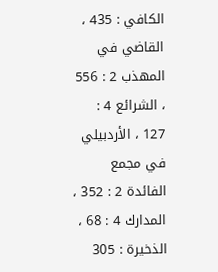الكافي : 435 ، القاضي في
المهذب 2 : 556 ، الشرائع 4 : 127 ، الأردبيلي في مجمع الفائدة 2 : 352 ،
المدارك 4 : 68 ، الذخيرة : 305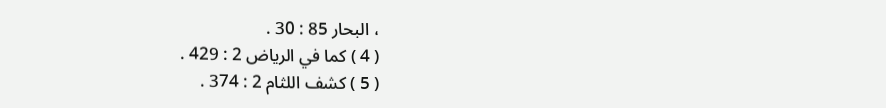، البحار 85 : 30 .
( 4 ) كما في الرياض 2 : 429 .
( 5 ) كشف اللثام 2 : 374 .